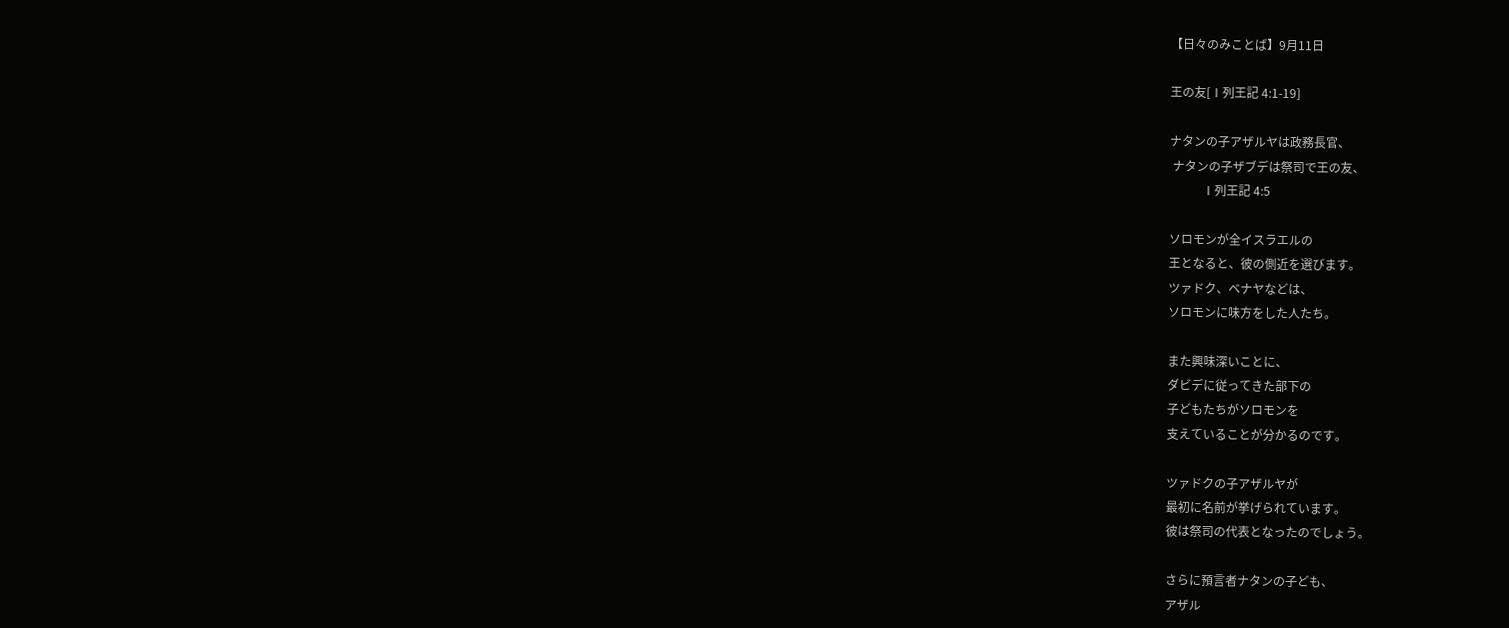【日々のみことば】9月11日

王の友[Ⅰ列王記 4:1-19]

ナタンの子アザルヤは政務長官、
 ナタンの子ザブデは祭司で王の友、
           Ⅰ列王記 4:5

ソロモンが全イスラエルの
王となると、彼の側近を選びます。
ツァドク、ベナヤなどは、
ソロモンに味方をした人たち。

また興味深いことに、
ダビデに従ってきた部下の
子どもたちがソロモンを
支えていることが分かるのです。

ツァドクの子アザルヤが
最初に名前が挙げられています。
彼は祭司の代表となったのでしょう。

さらに預言者ナタンの子ども、
アザル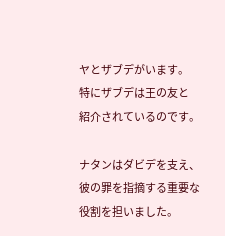ヤとザブデがいます。
特にザブデは王の友と
紹介されているのです。

ナタンはダビデを支え、
彼の罪を指摘する重要な
役割を担いました。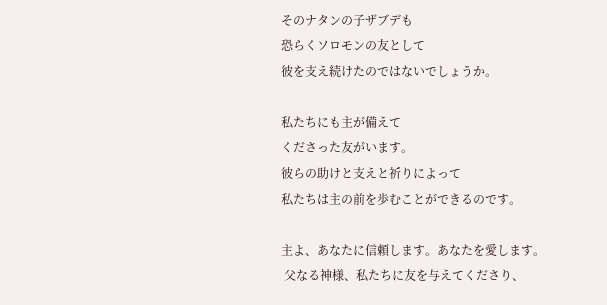そのナタンの子ザブデも
恐らくソロモンの友として
彼を支え続けたのではないでしょうか。

私たちにも主が備えて
くださった友がいます。
彼らの助けと支えと祈りによって
私たちは主の前を歩むことができるのです。

主よ、あなたに信頼します。あなたを愛します。
 父なる神様、私たちに友を与えてくださり、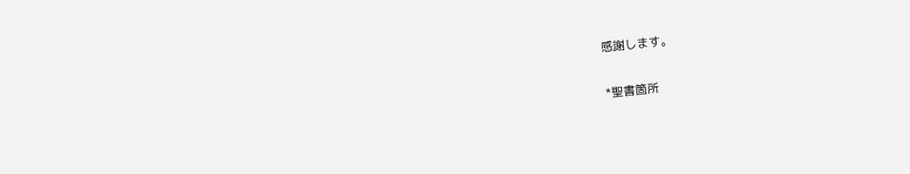感謝します。

*聖書箇所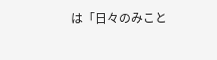は「日々のみこと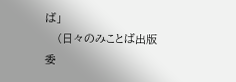ば」
   (日々のみことば出版委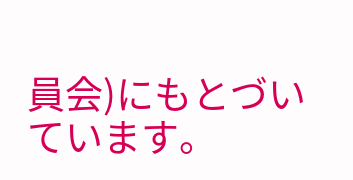員会)にもとづいています。